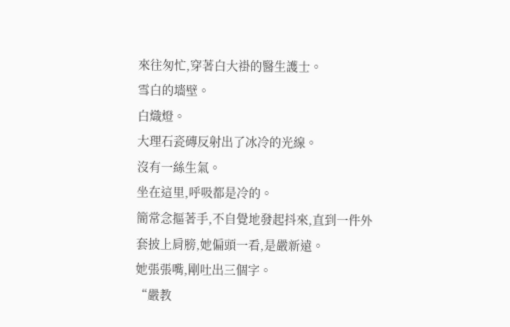來往匆忙,穿著白大褂的醫生護士。
雪白的墻壁。
白熾燈。
大理石瓷磚反射出了冰冷的光線。
沒有一絲生氣。
坐在這里,呼吸都是冷的。
簡常念摳著手,不自覺地發起抖來,直到一件外套披上肩膀,她偏頭一看,是嚴新遠。
她張張嘴,剛吐出三個字。
“嚴教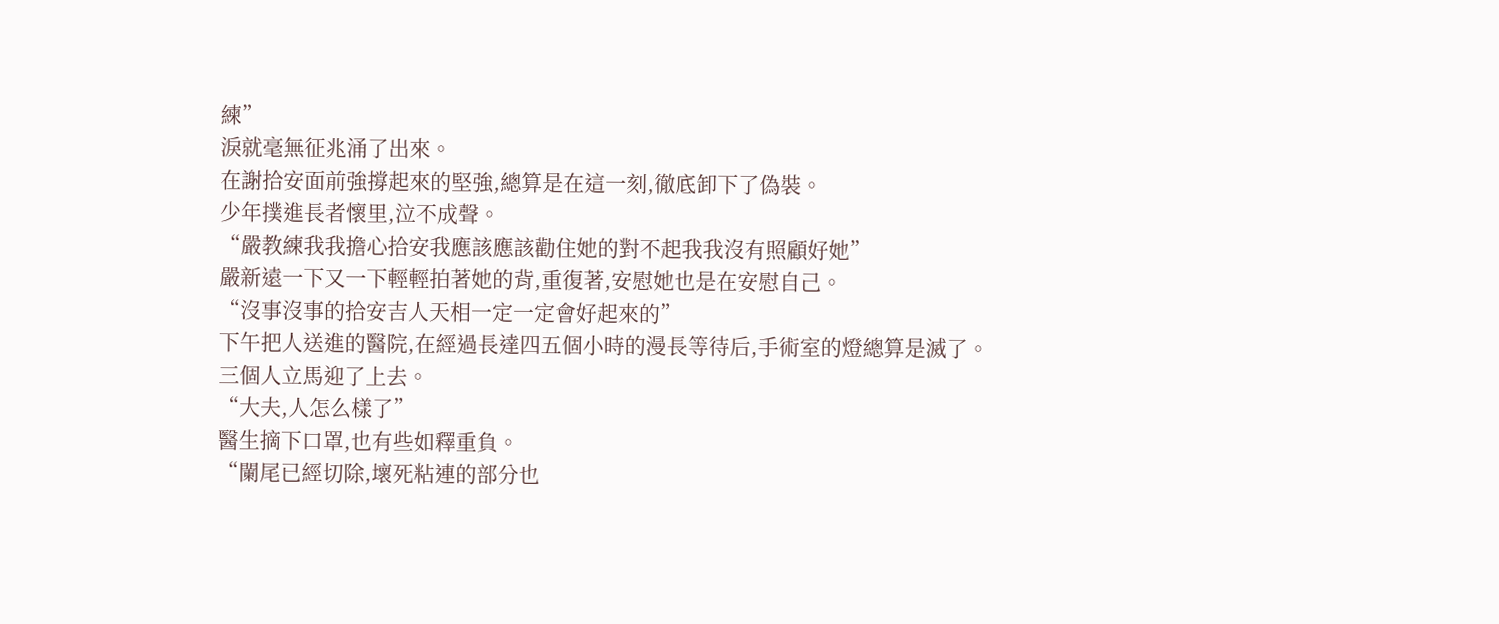練”
淚就毫無征兆涌了出來。
在謝拾安面前強撐起來的堅強,總算是在這一刻,徹底卸下了偽裝。
少年撲進長者懷里,泣不成聲。
“嚴教練我我擔心拾安我應該應該勸住她的對不起我我沒有照顧好她”
嚴新遠一下又一下輕輕拍著她的背,重復著,安慰她也是在安慰自己。
“沒事沒事的拾安吉人天相一定一定會好起來的”
下午把人送進的醫院,在經過長達四五個小時的漫長等待后,手術室的燈總算是滅了。
三個人立馬迎了上去。
“大夫,人怎么樣了”
醫生摘下口罩,也有些如釋重負。
“闌尾已經切除,壞死粘連的部分也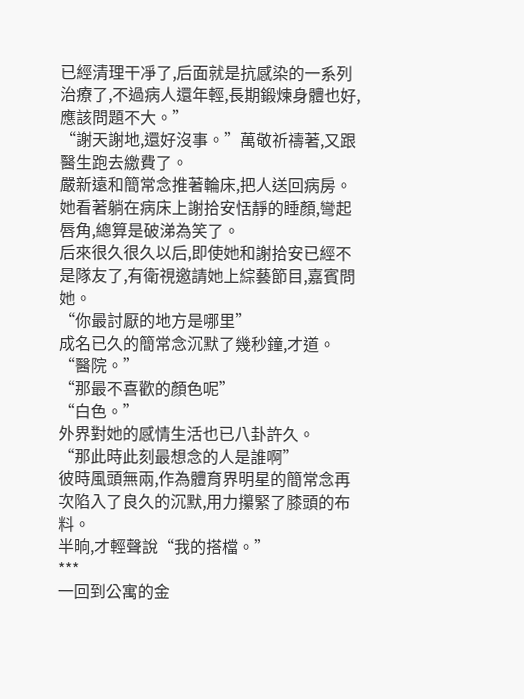已經清理干凈了,后面就是抗感染的一系列治療了,不過病人還年輕,長期鍛煉身體也好,應該問題不大。”
“謝天謝地,還好沒事。”萬敬祈禱著,又跟醫生跑去繳費了。
嚴新遠和簡常念推著輪床,把人送回病房。
她看著躺在病床上謝拾安恬靜的睡顏,彎起唇角,總算是破涕為笑了。
后來很久很久以后,即使她和謝拾安已經不是隊友了,有衛視邀請她上綜藝節目,嘉賓問她。
“你最討厭的地方是哪里”
成名已久的簡常念沉默了幾秒鐘,才道。
“醫院。”
“那最不喜歡的顏色呢”
“白色。”
外界對她的感情生活也已八卦許久。
“那此時此刻最想念的人是誰啊”
彼時風頭無兩,作為體育界明星的簡常念再次陷入了良久的沉默,用力攥緊了膝頭的布料。
半晌,才輕聲說“我的搭檔。”
***
一回到公寓的金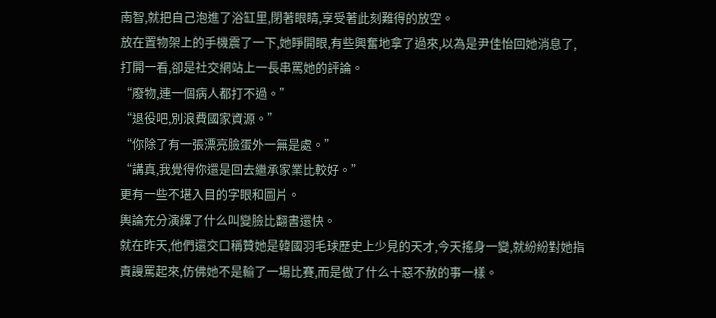南智,就把自己泡進了浴缸里,閉著眼睛,享受著此刻難得的放空。
放在置物架上的手機震了一下,她睜開眼,有些興奮地拿了過來,以為是尹佳怡回她消息了,打開一看,卻是社交網站上一長串罵她的評論。
“廢物,連一個病人都打不過。”
“退役吧,別浪費國家資源。”
“你除了有一張漂亮臉蛋外一無是處。”
“講真,我覺得你還是回去繼承家業比較好。”
更有一些不堪入目的字眼和圖片。
輿論充分演繹了什么叫變臉比翻書還快。
就在昨天,他們還交口稱贊她是韓國羽毛球歷史上少見的天才,今天搖身一變,就紛紛對她指責謾罵起來,仿佛她不是輸了一場比賽,而是做了什么十惡不赦的事一樣。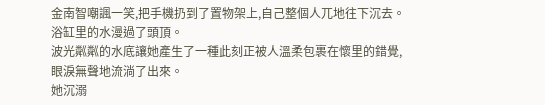金南智嘲諷一笑,把手機扔到了置物架上,自己整個人兀地往下沉去。
浴缸里的水漫過了頭頂。
波光粼粼的水底讓她產生了一種此刻正被人溫柔包裹在懷里的錯覺,眼淚無聲地流淌了出來。
她沉溺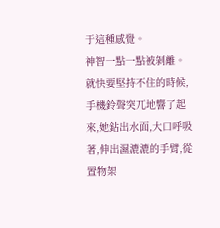于這種感覺。
神智一點一點被剝離。
就快要堅持不住的時候,手機鈴聲突兀地響了起來,她鉆出水面,大口呼吸著,伸出濕漉漉的手臂,從置物架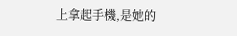上拿起手機,是她的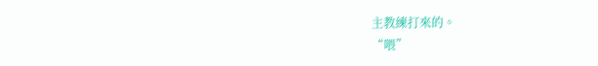主教練打來的。
“喂”